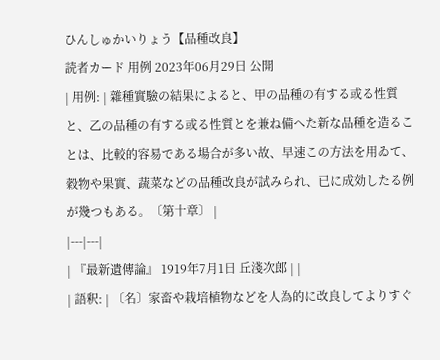ひんしゅかいりょう【品種改良】
読者カード 用例 2023年06月29日 公開
| 用例: | 雜種實驗の結果によると、甲の品種の有する或る性質と、乙の品種の有する或る性質とを兼ね備へた新な品種を造ることは、比較的容易である場合が多い故、早速この方法を用ゐて、穀物や果實、蔬菜などの品種改良が試みられ、已に成効したる例が幾つもある。〔第十章〕 |
|---|---|
| 『最新遺傳論』 1919年7月1日 丘淺次郎 | |
| 語釈: | 〔名〕家畜や栽培植物などを人為的に改良してよりすぐ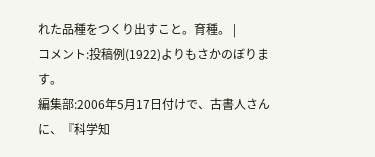れた品種をつくり出すこと。育種。 |
コメント:投稿例(1922)よりもさかのぼります。
編集部:2006年5月17日付けで、古書人さんに、『科学知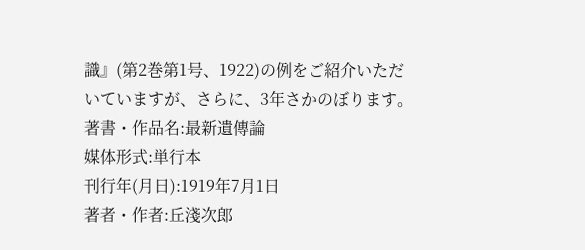識』(第2巻第1号、1922)の例をご紹介いただいていますが、さらに、3年さかのぼります。
著書・作品名:最新遺傳論
媒体形式:単行本
刊行年(月日):1919年7月1日
著者・作者:丘淺次郎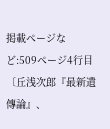掲載ページなど:509ページ4行目〔丘浅次郎『最新遺傳論』、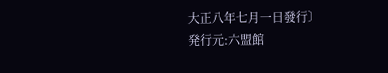大正八年七月一日發行〕
発行元:六盟館